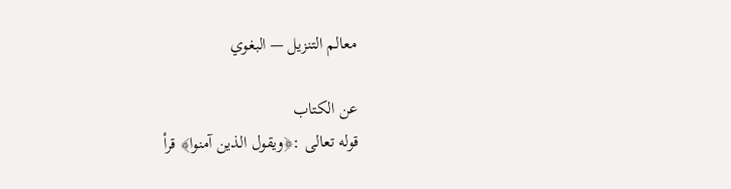معالم التنزيل — البغوي

عن الكتاب
قوله تعالى :﴿ويقول الذين آمنوا﴾ قرأ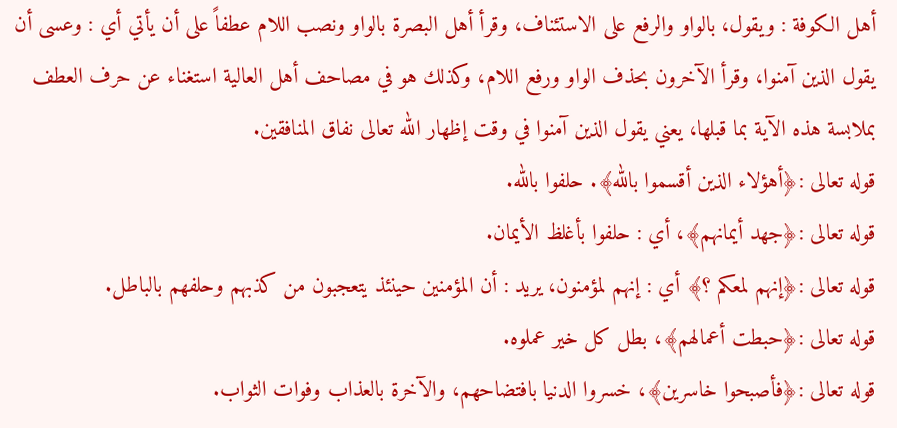أهل الكوفة : ويقول، بالواو والرفع على الاستئناف، وقرأ أهل البصرة بالواو ونصب اللام عطفاً على أن يأتي أي : وعسى أن يقول الذين آمنوا، وقرأ الآخرون بحذف الواو ورفع اللام، وكذلك هو في مصاحف أهل العالية استغناء عن حرف العطف بملابسة هذه الآية بما قبلها، يعني يقول الذين آمنوا في وقت إظهار الله تعالى نفاق المنافقين.
قوله تعالى :﴿أهؤلاء الذين أقسموا بالله﴾. حلفوا بالله.
قوله تعالى :﴿جهد أيمانهم﴾، أي : حلفوا بأغلظ الأيمان.
قوله تعالى :﴿إنهم لمعكم ؟﴾ أي : إنهم لمؤمنون، يريد : أن المؤمنين حينئذ يتعجبون من كذبهم وحلفهم بالباطل.
قوله تعالى :﴿حبطت أعمالهم﴾، بطل كل خير عملوه.
قوله تعالى :﴿فأصبحوا خاسرين﴾، خسروا الدنيا بافتضاحهم، والآخرة بالعذاب وفوات الثواب.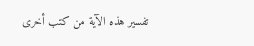تفسير هذه الآية من كتب أخرى